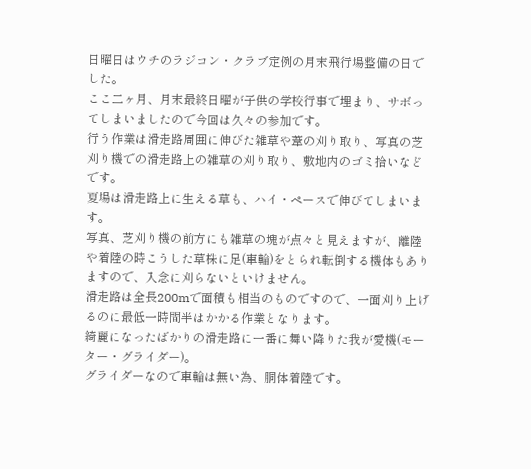日曜日はウチのラジコン・クラブ定例の月末飛行場整備の日でした。
ここ二ヶ月、月末最終日曜が子供の学校行事で埋まり、サボってしまいましたので今回は久々の参加です。
行う作業は滑走路周囲に伸びた雑草や葦の刈り取り、写真の芝刈り機での滑走路上の雑草の刈り取り、敷地内のゴミ拾いなどです。
夏場は滑走路上に生える草も、ハイ・ペースで伸びてしまいます。
写真、芝刈り機の前方にも雑草の塊が点々と見えますが、離陸や着陸の時こうした草株に足(車輪)をとられ転倒する機体もありますので、入念に刈らないといけません。
滑走路は全長200mで面積も相当のものですので、一面刈り上げるのに最低一時間半はかかる作業となります。
綺麗になったばかりの滑走路に一番に舞い降りた我が愛機(モーター・グライダー)。
グライダーなので車輪は無い為、胴体着陸です。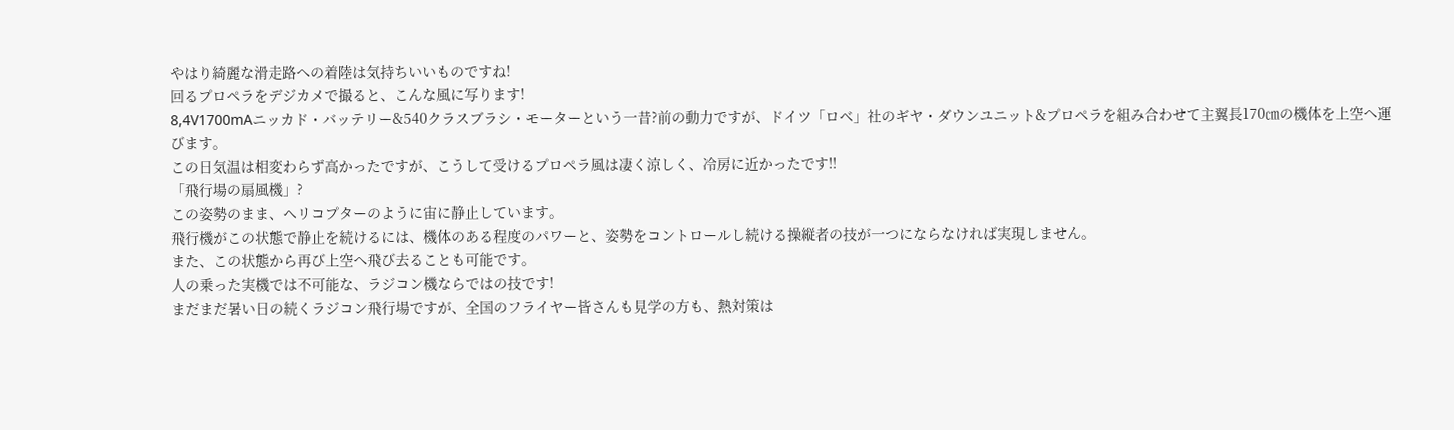やはり綺麗な滑走路への着陸は気持ちいいものですね!
回るプロペラをデジカメで撮ると、こんな風に写ります!
8,4V1700mAニッカド・バッテリー&540クラスブラシ・モーターという一昔?前の動力ですが、ドイツ「ロベ」社のギヤ・ダウンユニット&プロペラを組み合わせて主翼長170㎝の機体を上空へ運びます。
この日気温は相変わらず高かったですが、こうして受けるプロペラ風は凄く涼しく、冷房に近かったです!!
「飛行場の扇風機」?
この姿勢のまま、ヘリコプターのように宙に静止しています。
飛行機がこの状態で静止を続けるには、機体のある程度のパワーと、姿勢をコントロールし続ける操縦者の技が一つにならなければ実現しません。
また、この状態から再び上空へ飛び去ることも可能です。
人の乗った実機では不可能な、ラジコン機ならではの技です!
まだまだ暑い日の続くラジコン飛行場ですが、全国のフライヤー皆さんも見学の方も、熱対策は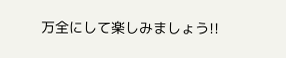万全にして楽しみましょう!!